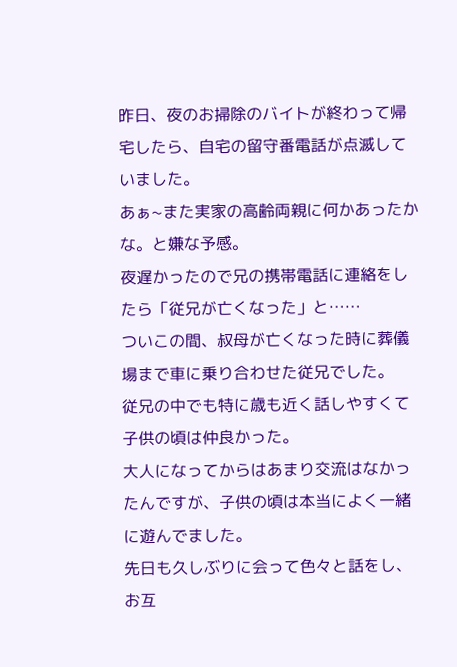昨日、夜のお掃除のバイトが終わって帰宅したら、自宅の留守番電話が点滅していました。
あぁ~また実家の高齢両親に何かあったかな。と嫌な予感。
夜遅かったので兄の携帯電話に連絡をしたら「従兄が亡くなった」と……
ついこの間、叔母が亡くなった時に葬儀場まで車に乗り合わせた従兄でした。
従兄の中でも特に歳も近く話しやすくて子供の頃は仲良かった。
大人になってからはあまり交流はなかったんですが、子供の頃は本当によく一緒に遊んでました。
先日も久しぶりに会って色々と話をし、お互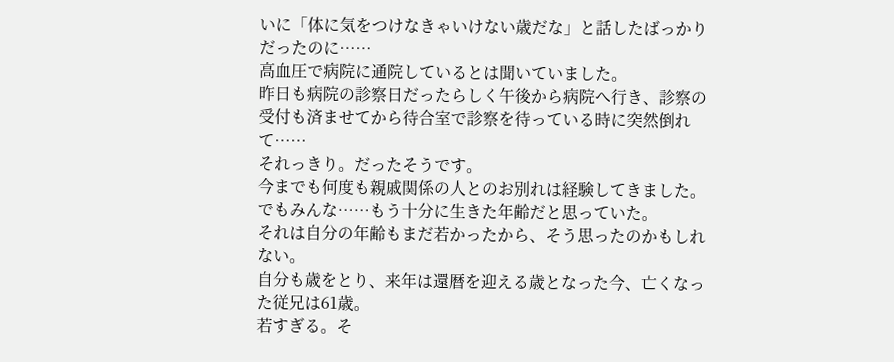いに「体に気をつけなきゃいけない歳だな」と話したばっかりだったのに……
高血圧で病院に通院しているとは聞いていました。
昨日も病院の診察日だったらしく午後から病院へ行き、診察の受付も済ませてから待合室で診察を待っている時に突然倒れて……
それっきり。だったそうです。
今までも何度も親戚関係の人とのお別れは経験してきました。
でもみんな……もう十分に生きた年齢だと思っていた。
それは自分の年齢もまだ若かったから、そう思ったのかもしれない。
自分も歳をとり、来年は還暦を迎える歳となった今、亡くなった従兄は61歳。
若すぎる。そ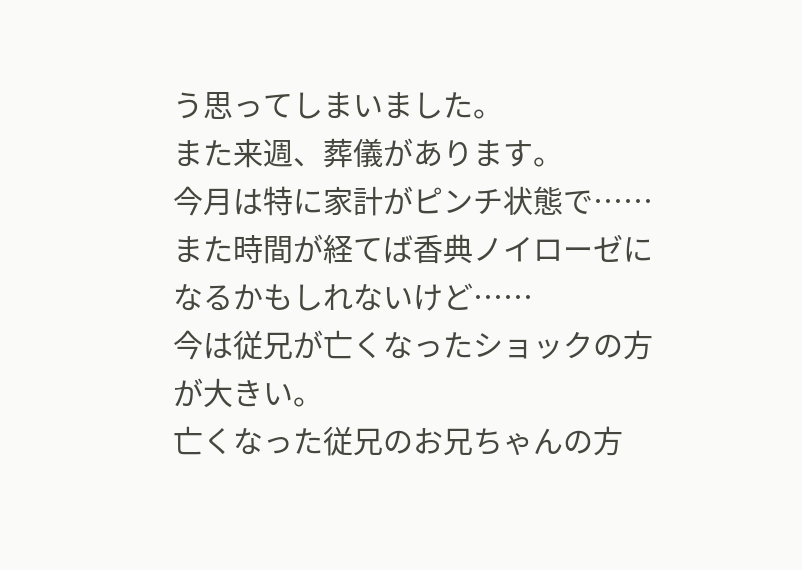う思ってしまいました。
また来週、葬儀があります。
今月は特に家計がピンチ状態で……
また時間が経てば香典ノイローゼになるかもしれないけど……
今は従兄が亡くなったショックの方が大きい。
亡くなった従兄のお兄ちゃんの方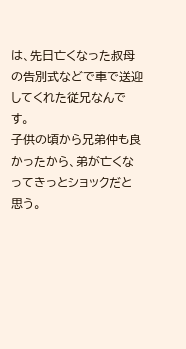は、先日亡くなった叔母の告別式などで車で送迎してくれた従兄なんです。
子供の頃から兄弟仲も良かったから、弟が亡くなってきっとショックだと思う。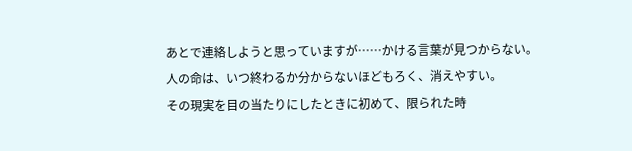あとで連絡しようと思っていますが……かける言葉が見つからない。
人の命は、いつ終わるか分からないほどもろく、消えやすい。
その現実を目の当たりにしたときに初めて、限られた時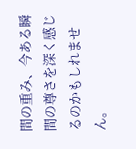間の重み、今ある瞬間の尊さを深く感じるのかもしれません。